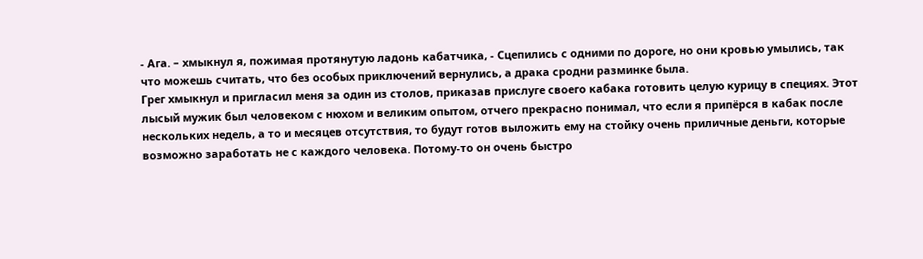- Ага. – хмыкнул я, пожимая протянутую ладонь кабатчика, - Сцепились с одними по дороге, но они кровью умылись, так что можешь считать, что без особых приключений вернулись, а драка сродни разминке была.
Грег хмыкнул и пригласил меня за один из столов, приказав прислуге своего кабака готовить целую курицу в специях. Этот лысый мужик был человеком с нюхом и великим опытом, отчего прекрасно понимал, что если я припёрся в кабак после нескольких недель, а то и месяцев отсутствия, то будут готов выложить ему на стойку очень приличные деньги, которые возможно заработать не с каждого человека. Потому-то он очень быстро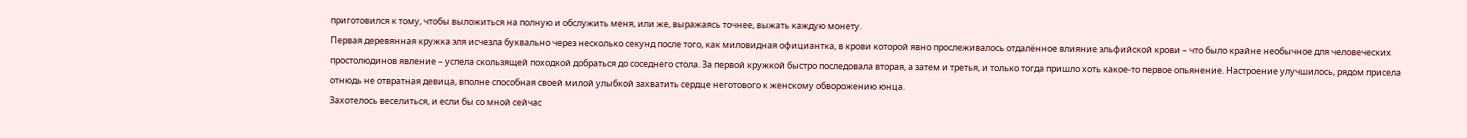приготовился к тому, чтобы выложиться на полную и обслужить меня, или же, выражаясь точнее, выжать каждую монету.
Первая деревянная кружка эля исчезла буквально через несколько секунд после того, как миловидная официантка, в крови которой явно прослеживалось отдалённое влияние эльфийской крови – что было крайне необычное для человеческих простолюдинов явление – успела скользящей походкой добраться до соседнего стола. За первой кружкой быстро последовала вторая, а затем и третья, и только тогда пришло хоть какое-то первое опьянение. Настроение улучшилось, рядом присела отнюдь не отвратная девица, вполне способная своей милой улыбкой захватить сердце неготового к женскому обворожению юнца.
Захотелось веселиться, и если бы со мной сейчас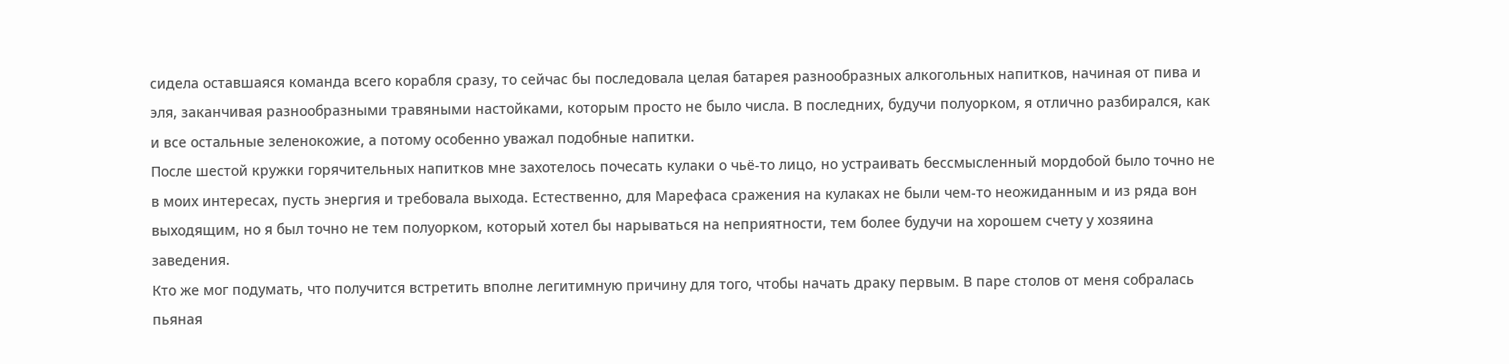сидела оставшаяся команда всего корабля сразу, то сейчас бы последовала целая батарея разнообразных алкогольных напитков, начиная от пива и эля, заканчивая разнообразными травяными настойками, которым просто не было числа. В последних, будучи полуорком, я отлично разбирался, как и все остальные зеленокожие, а потому особенно уважал подобные напитки.
После шестой кружки горячительных напитков мне захотелось почесать кулаки о чьё-то лицо, но устраивать бессмысленный мордобой было точно не в моих интересах, пусть энергия и требовала выхода. Естественно, для Марефаса сражения на кулаках не были чем-то неожиданным и из ряда вон выходящим, но я был точно не тем полуорком, который хотел бы нарываться на неприятности, тем более будучи на хорошем счету у хозяина заведения.
Кто же мог подумать, что получится встретить вполне легитимную причину для того, чтобы начать драку первым. В паре столов от меня собралась пьяная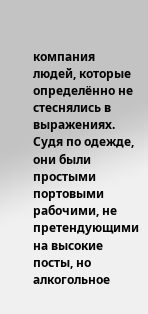компания людей, которые определённо не стеснялись в выражениях. Судя по одежде, они были простыми портовыми рабочими, не претендующими на высокие посты, но алкогольное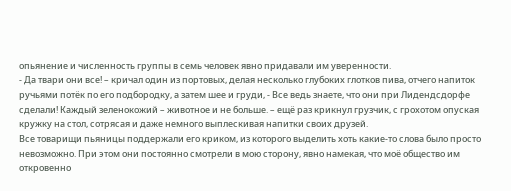опьянение и численность группы в семь человек явно придавали им уверенности.
- Да твари они все! – кричал один из портовых, делая несколько глубоких глотков пива, отчего напиток ручьями потёк по его подбородку, а затем шее и груди, - Все ведь знаете, что они при Лидендсдорфе сделали! Каждый зеленокожий – животное и не больше. – ещё раз крикнул грузчик, с грохотом опуская кружку на стол, сотрясая и даже немного выплескивая напитки своих друзей.
Все товарищи пьяницы поддержали его криком, из которого выделить хоть какие-то слова было просто невозможно. При этом они постоянно смотрели в мою сторону, явно намекая, что моё общество им откровенно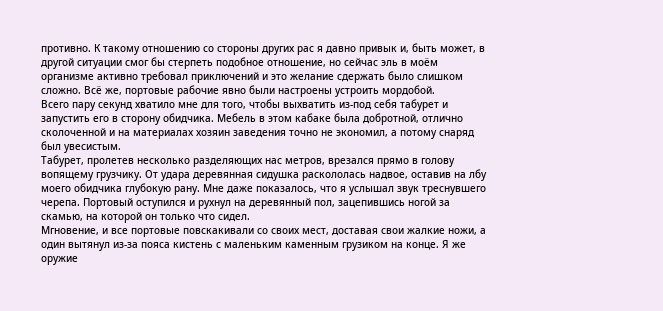противно. К такому отношению со стороны других рас я давно привык и, быть может, в другой ситуации смог бы стерпеть подобное отношение, но сейчас эль в моём организме активно требовал приключений и это желание сдержать было слишком сложно. Всё же, портовые рабочие явно были настроены устроить мордобой.
Всего пару секунд хватило мне для того, чтобы выхватить из-под себя табурет и запустить его в сторону обидчика. Мебель в этом кабаке была добротной, отлично сколоченной и на материалах хозяин заведения точно не экономил, а потому снаряд был увесистым.
Табурет, пролетев несколько разделяющих нас метров, врезался прямо в голову вопящему грузчику. От удара деревянная сидушка раскололась надвое, оставив на лбу моего обидчика глубокую рану. Мне даже показалось, что я услышал звук треснувшего черепа. Портовый оступился и рухнул на деревянный пол, зацепившись ногой за скамью, на которой он только что сидел.
Мгновение, и все портовые повскакивали со своих мест, доставая свои жалкие ножи, а один вытянул из-за пояса кистень с маленьким каменным грузиком на конце. Я же оружие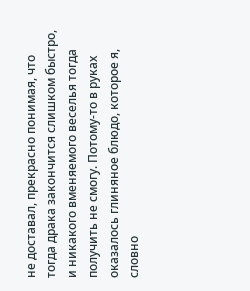не доставал, прекрасно понимая, что тогда драка закончится слишком быстро, и никакого вменяемого веселья тогда получить не смогу. Потому-то в руках оказалось глиняное блюдо, которое я, словно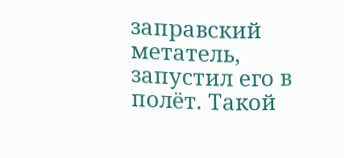заправский метатель, запустил его в полёт. Такой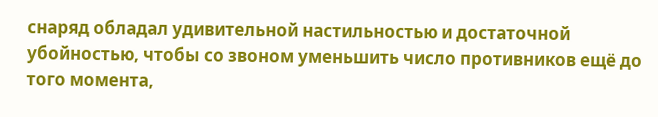снаряд обладал удивительной настильностью и достаточной убойностью, чтобы со звоном уменьшить число противников ещё до того момента,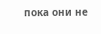пока они не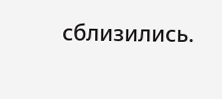сблизились.